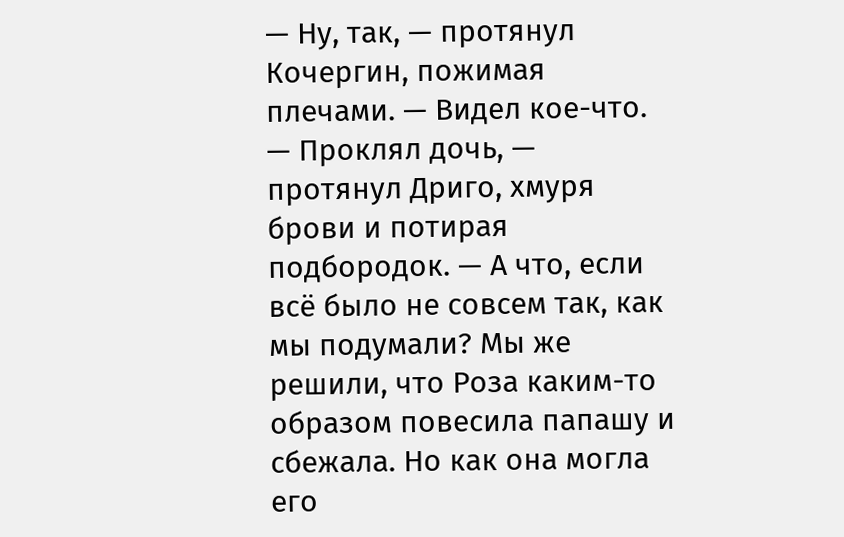— Ну, так, — протянул Кочергин, пожимая плечами. — Видел кое-что.
— Проклял дочь, — протянул Дриго, хмуря брови и потирая подбородок. — А что, если всё было не совсем так, как мы подумали? Мы же решили, что Роза каким-то образом повесила папашу и сбежала. Но как она могла его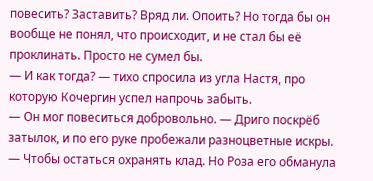повесить? Заставить? Вряд ли. Опоить? Но тогда бы он вообще не понял, что происходит, и не стал бы её проклинать. Просто не сумел бы.
— И как тогда? — тихо спросила из угла Настя, про которую Кочергин успел напрочь забыть.
— Он мог повеситься добровольно. — Дриго поскрёб затылок, и по его руке пробежали разноцветные искры. — Чтобы остаться охранять клад. Но Роза его обманула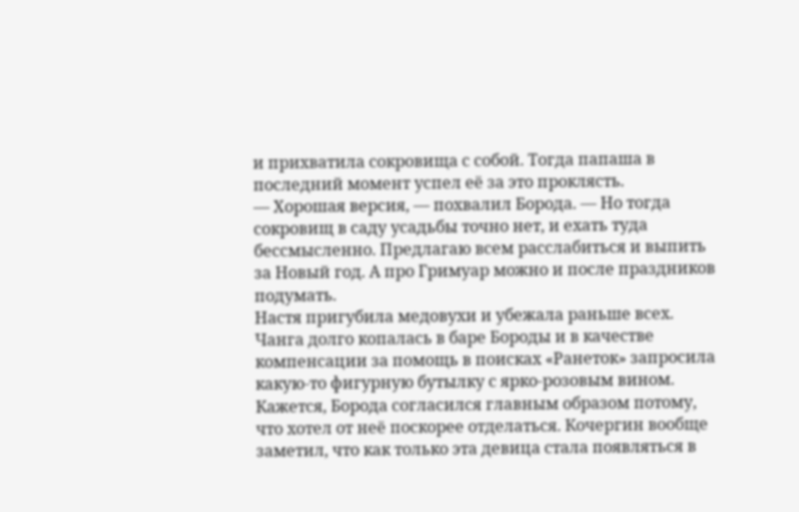и прихватила сокровища с собой. Тогда папаша в последний момент успел её за это проклясть.
— Хорошая версия, — похвалил Борода. — Но тогда сокровищ в саду усадьбы точно нет, и ехать туда бессмысленно. Предлагаю всем расслабиться и выпить за Новый год. А про Гримуар можно и после праздников подумать.
Настя пригубила медовухи и убежала раньше всех. Чанга долго копалась в баре Бороды и в качестве компенсации за помощь в поисках «Ранеток» запросила какую-то фигурную бутылку с ярко-розовым вином. Кажется, Борода согласился главным образом потому, что хотел от неё поскорее отделаться. Кочергин вообще заметил, что как только эта девица стала появляться в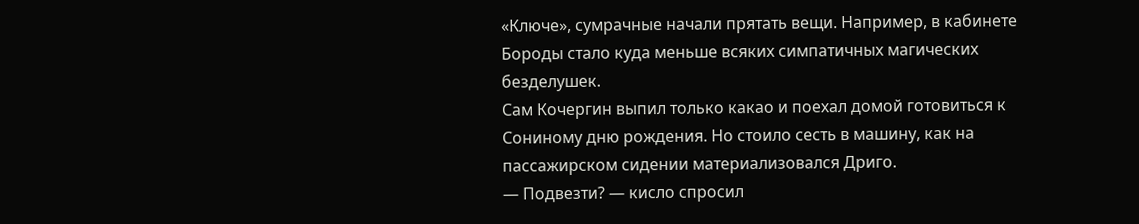«Ключе», сумрачные начали прятать вещи. Например, в кабинете Бороды стало куда меньше всяких симпатичных магических безделушек.
Сам Кочергин выпил только какао и поехал домой готовиться к Сониному дню рождения. Но стоило сесть в машину, как на пассажирском сидении материализовался Дриго.
— Подвезти? — кисло спросил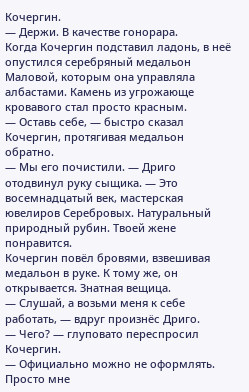Кочергин.
— Держи. В качестве гонорара.
Когда Кочергин подставил ладонь, в неё опустился серебряный медальон Маловой, которым она управляла албастами. Камень из угрожающе кровавого стал просто красным.
— Оставь себе, — быстро сказал Кочергин, протягивая медальон обратно.
— Мы его почистили. — Дриго отодвинул руку сыщика. — Это восемнадцатый век, мастерская ювелиров Серебровых. Натуральный природный рубин. Твоей жене понравится.
Кочергин повёл бровями, взвешивая медальон в руке. К тому же, он открывается. Знатная вещица.
— Слушай, а возьми меня к себе работать, — вдруг произнёс Дриго.
— Чего? — глуповато переспросил Кочергин.
— Официально можно не оформлять. Просто мне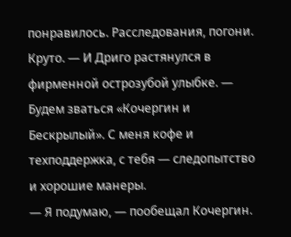понравилось. Расследования, погони. Круто. — И Дриго растянулся в фирменной острозубой улыбке. — Будем зваться «Кочергин и Бескрылый». С меня кофе и техподдержка, с тебя — следопытство и хорошие манеры.
— Я подумаю, — пообещал Кочергин.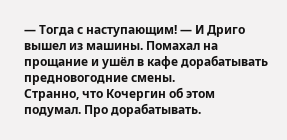— Тогда с наступающим! — И Дриго вышел из машины. Помахал на прощание и ушёл в кафе дорабатывать предновогодние смены.
Странно, что Кочергин об этом подумал. Про дорабатывать.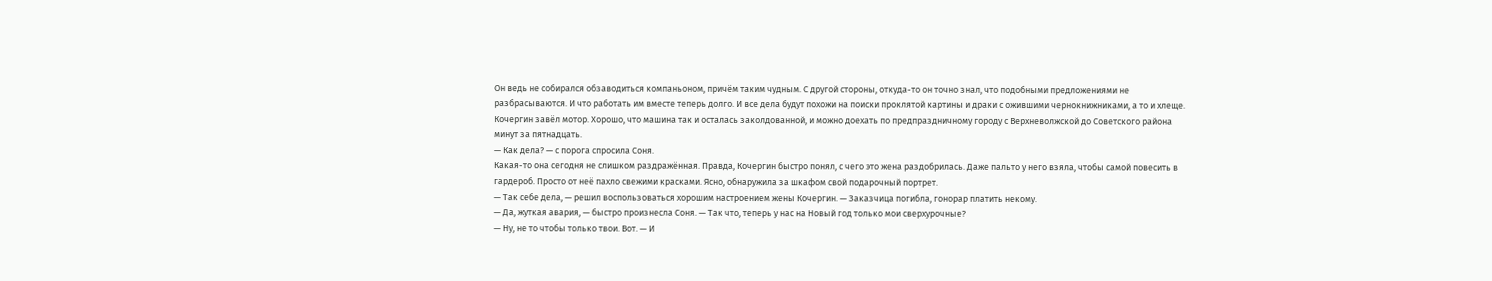Он ведь не собирался обзаводиться компаньоном, причём таким чудным. С другой стороны, откуда-то он точно знал, что подобными предложениями не разбрасываются. И что работать им вместе теперь долго. И все дела будут похожи на поиски проклятой картины и драки с ожившими чернокнижниками, а то и хлеще.
Кочергин завёл мотор. Хорошо, что машина так и осталась заколдованной, и можно доехать по предпраздничному городу с Верхневолжской до Советского района минут за пятнадцать.
— Как дела? — с порога спросила Соня.
Какая-то она сегодня не слишком раздражённая. Правда, Кочергин быстро понял, с чего это жена раздобрилась. Даже пальто у него взяла, чтобы самой повесить в гардероб. Просто от неё пахло свежими красками. Ясно, обнаружила за шкафом свой подарочный портрет.
— Так себе дела, — решил воспользоваться хорошим настроением жены Кочергин. — Заказчица погибла, гонорар платить некому.
— Да, жуткая авария, — быстро произнесла Соня. — Так что, теперь у нас на Новый год только мои сверхурочные?
— Ну, не то чтобы только твои. Вот. — И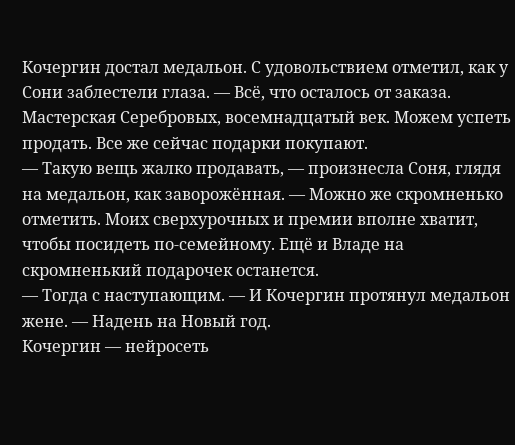Кочергин достал медальон. С удовольствием отметил, как у Сони заблестели глаза. — Всё, что осталось от заказа. Мастерская Серебровых, восемнадцатый век. Можем успеть продать. Все же сейчас подарки покупают.
— Такую вещь жалко продавать, — произнесла Соня, глядя на медальон, как заворожённая. — Можно же скромненько отметить. Моих сверхурочных и премии вполне хватит, чтобы посидеть по-семейному. Ещё и Владе на скромненький подарочек останется.
— Тогда с наступающим. — И Кочергин протянул медальон жене. — Надень на Новый год.
Кочергин — нейросеть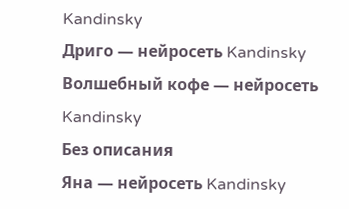Kandinsky
Дриго — нейросеть Kandinsky
Волшебный кофе — нейросеть Kandinsky
Без описания
Яна — нейросеть Kandinsky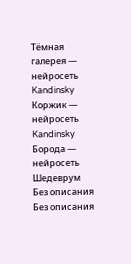Тёмная галерея — нейросеть Kandinsky
Коржик — нейросеть Kandinsky
Борода — нейросеть Шедеврум
Без описания
Без описания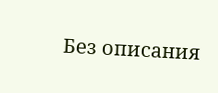Без описания